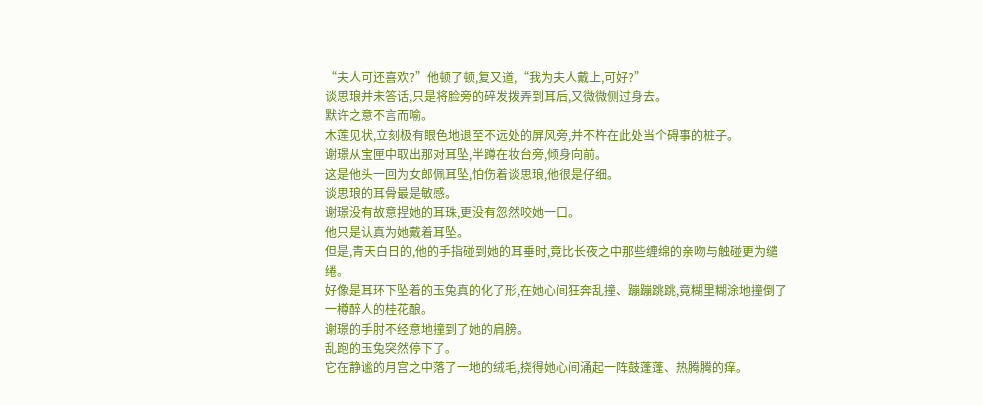“夫人可还喜欢?”他顿了顿,复又道,“我为夫人戴上,可好?”
谈思琅并未答话,只是将脸旁的碎发拨弄到耳后,又微微侧过身去。
默许之意不言而喻。
木莲见状,立刻极有眼色地退至不远处的屏风旁,并不杵在此处当个碍事的桩子。
谢璟从宝匣中取出那对耳坠,半蹲在妆台旁,倾身向前。
这是他头一回为女郎佩耳坠,怕伤着谈思琅,他很是仔细。
谈思琅的耳骨最是敏感。
谢璟没有故意捏她的耳珠,更没有忽然咬她一口。
他只是认真为她戴着耳坠。
但是,青天白日的,他的手指碰到她的耳垂时,竟比长夜之中那些缠绵的亲吻与触碰更为缱绻。
好像是耳环下坠着的玉兔真的化了形,在她心间狂奔乱撞、蹦蹦跳跳,竟糊里糊涂地撞倒了一樽醉人的桂花酿。
谢璟的手肘不经意地撞到了她的肩膀。
乱跑的玉兔突然停下了。
它在静谧的月宫之中落了一地的绒毛,挠得她心间涌起一阵鼓蓬蓬、热腾腾的痒。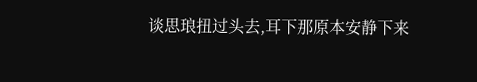谈思琅扭过头去,耳下那原本安静下来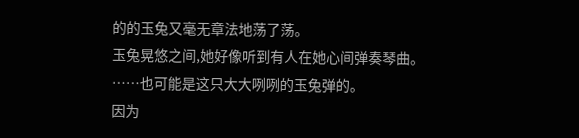的的玉兔又毫无章法地荡了荡。
玉兔晃悠之间,她好像听到有人在她心间弹奏琴曲。
……也可能是这只大大咧咧的玉兔弹的。
因为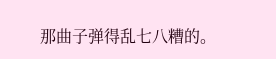那曲子弹得乱七八糟的。